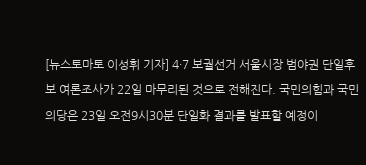[뉴스토마토 이성휘 기자] 4·7 보궐선거 서울시장 범야권 단일후보 여론조사가 22일 마무리된 것으로 전해진다. 국민의힘과 국민의당은 23일 오전9시30분 단일화 결과를 발표할 예정이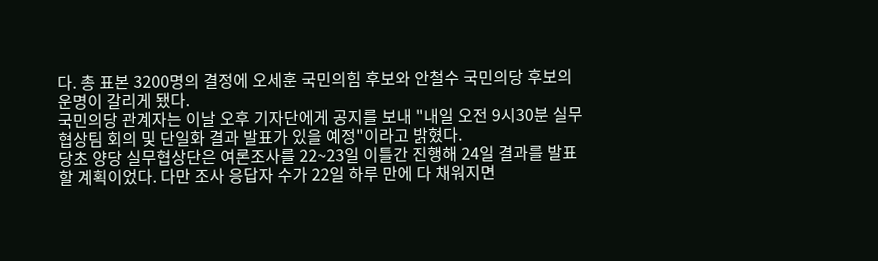다. 총 표본 3200명의 결정에 오세훈 국민의힘 후보와 안철수 국민의당 후보의 운명이 갈리게 됐다.
국민의당 관계자는 이날 오후 기자단에게 공지를 보내 "내일 오전 9시30분 실무협상팀 회의 및 단일화 결과 발표가 있을 예정"이라고 밝혔다.
당초 양당 실무협상단은 여론조사를 22~23일 이틀간 진행해 24일 결과를 발표할 계획이었다. 다만 조사 응답자 수가 22일 하루 만에 다 채워지면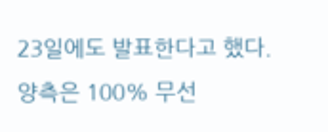23일에도 발표한다고 했다.
양측은 100% 무선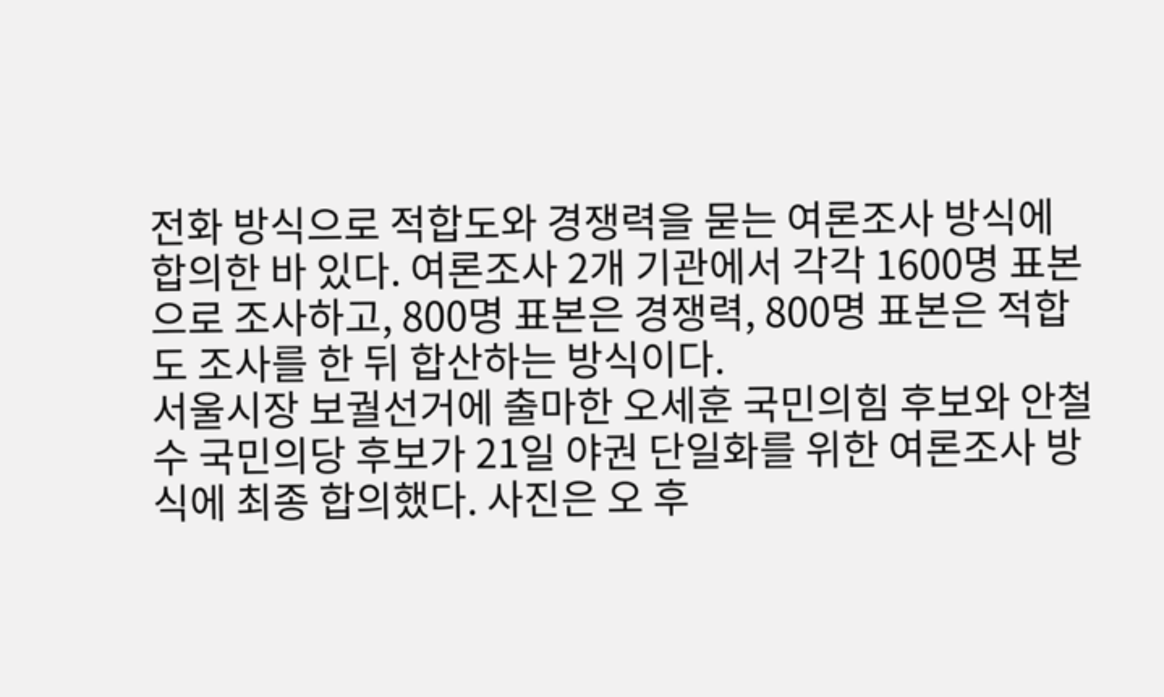전화 방식으로 적합도와 경쟁력을 묻는 여론조사 방식에 합의한 바 있다. 여론조사 2개 기관에서 각각 1600명 표본으로 조사하고, 800명 표본은 경쟁력, 800명 표본은 적합도 조사를 한 뒤 합산하는 방식이다.
서울시장 보궐선거에 출마한 오세훈 국민의힘 후보와 안철수 국민의당 후보가 21일 야권 단일화를 위한 여론조사 방식에 최종 합의했다. 사진은 오 후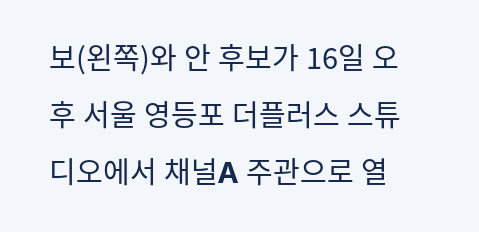보(왼쪽)와 안 후보가 16일 오후 서울 영등포 더플러스 스튜디오에서 채널A 주관으로 열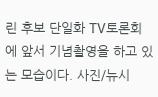린 후보 단일화 TV토론회에 앞서 기념촬영을 하고 있는 모습이다. 사진/뉴시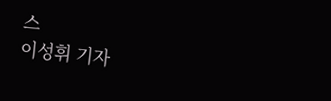스
이성휘 기자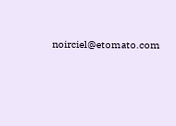noirciel@etomato.com